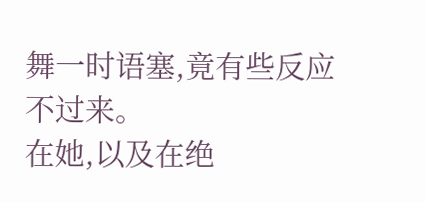舞一时语塞,竟有些反应不过来。
在她,以及在绝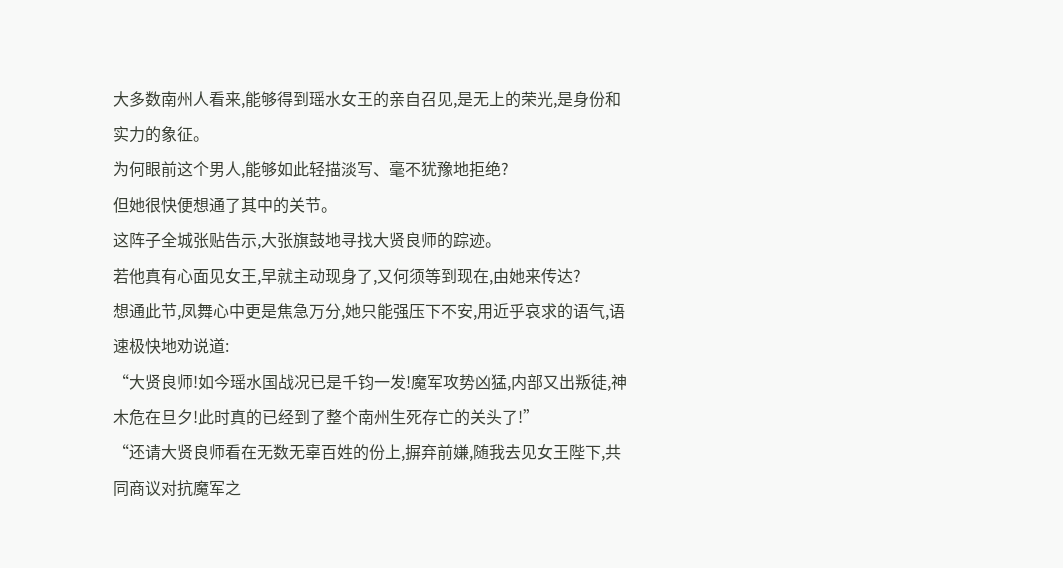大多数南州人看来,能够得到瑶水女王的亲自召见,是无上的荣光,是身份和实力的象征。
为何眼前这个男人,能够如此轻描淡写、毫不犹豫地拒绝?
但她很快便想通了其中的关节。
这阵子全城张贴告示,大张旗鼓地寻找大贤良师的踪迹。
若他真有心面见女王,早就主动现身了,又何须等到现在,由她来传达?
想通此节,凤舞心中更是焦急万分,她只能强压下不安,用近乎哀求的语气,语速极快地劝说道:
“大贤良师!如今瑶水国战况已是千钧一发!魔军攻势凶猛,内部又出叛徒,神木危在旦夕!此时真的已经到了整个南州生死存亡的关头了!”
“还请大贤良师看在无数无辜百姓的份上,摒弃前嫌,随我去见女王陛下,共同商议对抗魔军之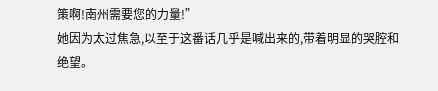策啊!南州需要您的力量!”
她因为太过焦急,以至于这番话几乎是喊出来的,带着明显的哭腔和绝望。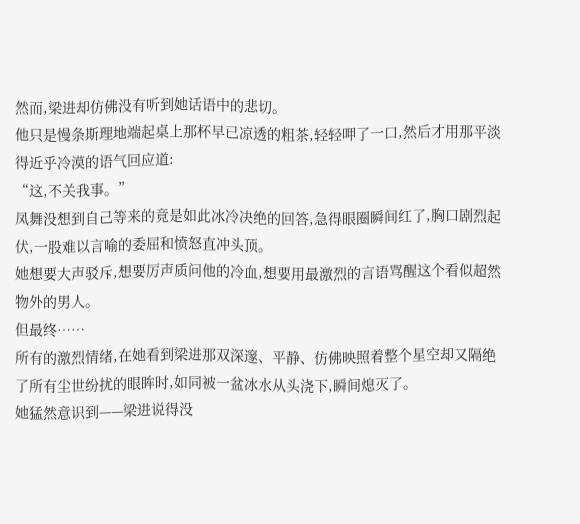然而,梁进却仿佛没有听到她话语中的悲切。
他只是慢条斯理地端起桌上那杯早已凉透的粗茶,轻轻呷了一口,然后才用那平淡得近乎冷漠的语气回应道:
“这,不关我事。”
凤舞没想到自己等来的竟是如此冰冷决绝的回答,急得眼圈瞬间红了,胸口剧烈起伏,一股难以言喻的委屈和愤怒直冲头顶。
她想要大声驳斥,想要厉声质问他的冷血,想要用最激烈的言语骂醒这个看似超然物外的男人。
但最终……
所有的激烈情绪,在她看到梁进那双深邃、平静、仿佛映照着整个星空却又隔绝了所有尘世纷扰的眼眸时,如同被一盆冰水从头浇下,瞬间熄灭了。
她猛然意识到——梁进说得没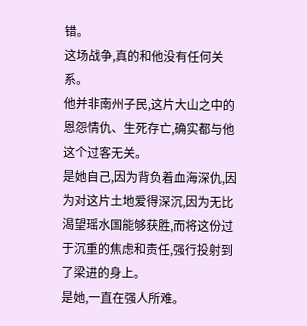错。
这场战争,真的和他没有任何关系。
他并非南州子民,这片大山之中的恩怨情仇、生死存亡,确实都与他这个过客无关。
是她自己,因为背负着血海深仇,因为对这片土地爱得深沉,因为无比渴望瑶水国能够获胜,而将这份过于沉重的焦虑和责任,强行投射到了梁进的身上。
是她,一直在强人所难。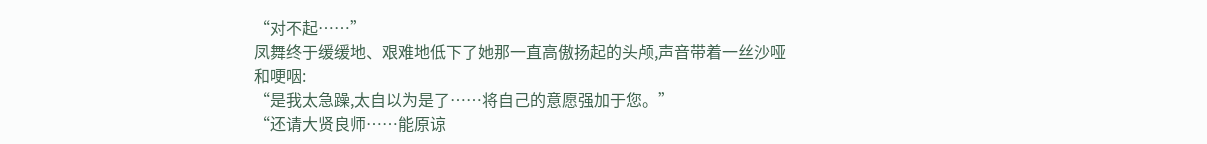“对不起……”
凤舞终于缓缓地、艰难地低下了她那一直高傲扬起的头颅,声音带着一丝沙哑和哽咽:
“是我太急躁,太自以为是了……将自己的意愿强加于您。”
“还请大贤良师……能原谅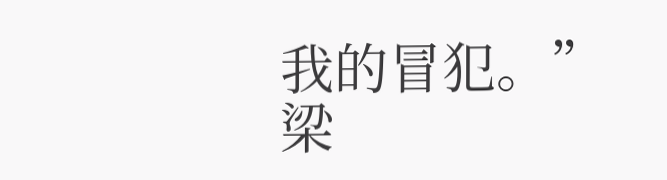我的冒犯。”
梁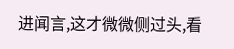进闻言,这才微微侧过头,看